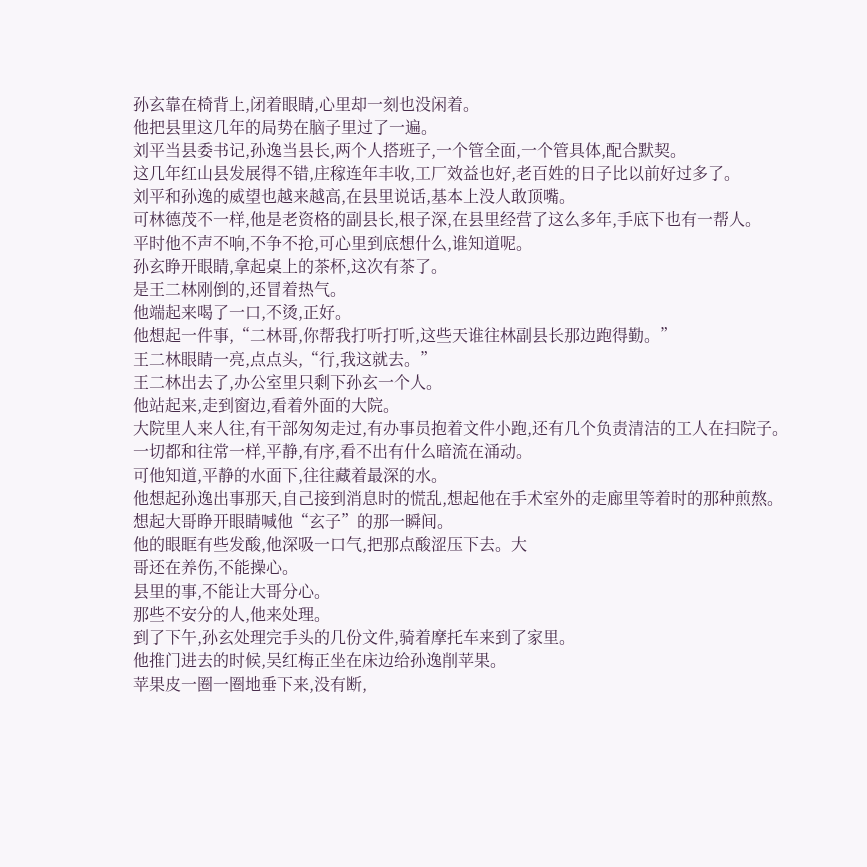孙玄靠在椅背上,闭着眼睛,心里却一刻也没闲着。
他把县里这几年的局势在脑子里过了一遍。
刘平当县委书记,孙逸当县长,两个人搭班子,一个管全面,一个管具体,配合默契。
这几年红山县发展得不错,庄稼连年丰收,工厂效益也好,老百姓的日子比以前好过多了。
刘平和孙逸的威望也越来越高,在县里说话,基本上没人敢顶嘴。
可林德茂不一样,他是老资格的副县长,根子深,在县里经营了这么多年,手底下也有一帮人。
平时他不声不响,不争不抢,可心里到底想什么,谁知道呢。
孙玄睁开眼睛,拿起桌上的茶杯,这次有茶了。
是王二林刚倒的,还冒着热气。
他端起来喝了一口,不烫,正好。
他想起一件事,“二林哥,你帮我打听打听,这些天谁往林副县长那边跑得勤。”
王二林眼睛一亮,点点头,“行,我这就去。”
王二林出去了,办公室里只剩下孙玄一个人。
他站起来,走到窗边,看着外面的大院。
大院里人来人往,有干部匆匆走过,有办事员抱着文件小跑,还有几个负责清洁的工人在扫院子。
一切都和往常一样,平静,有序,看不出有什么暗流在涌动。
可他知道,平静的水面下,往往藏着最深的水。
他想起孙逸出事那天,自己接到消息时的慌乱,想起他在手术室外的走廊里等着时的那种煎熬。
想起大哥睁开眼睛喊他“玄子”的那一瞬间。
他的眼眶有些发酸,他深吸一口气,把那点酸涩压下去。大
哥还在养伤,不能操心。
县里的事,不能让大哥分心。
那些不安分的人,他来处理。
到了下午,孙玄处理完手头的几份文件,骑着摩托车来到了家里。
他推门进去的时候,吴红梅正坐在床边给孙逸削苹果。
苹果皮一圈一圈地垂下来,没有断,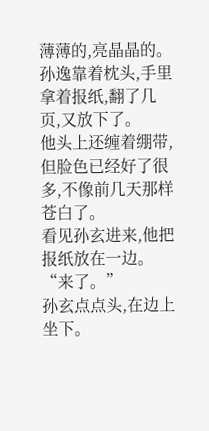薄薄的,亮晶晶的。
孙逸靠着枕头,手里拿着报纸,翻了几页,又放下了。
他头上还缠着绷带,但脸色已经好了很多,不像前几天那样苍白了。
看见孙玄进来,他把报纸放在一边。
“来了。”
孙玄点点头,在边上坐下。